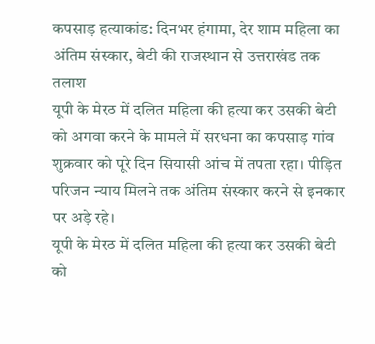कपसाड़ हत्याकांड: दिनभर हंगामा, देर शाम महिला का अंतिम संस्कार, बेटी की राजस्थान से उत्तराखंड तक तलाश
यूपी के मेरठ में दलित महिला की हत्या कर उसकी बेटी को अगवा करने के मामले में सरधना का कपसाड़ गांव शुक्रवार को पूरे दिन सियासी आंच में तपता रहा। पीड़ित परिजन न्याय मिलने तक अंतिम संस्कार करने से इनकार पर अड़े रहे।
यूपी के मेरठ में दलित महिला की हत्या कर उसकी बेटी को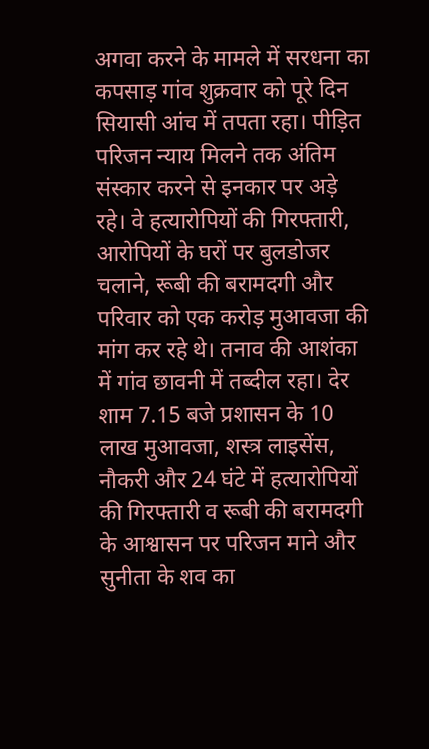अगवा करने के मामले में सरधना का कपसाड़ गांव शुक्रवार को पूरे दिन सियासी आंच में तपता रहा। पीड़ित परिजन न्याय मिलने तक अंतिम संस्कार करने से इनकार पर अड़े रहे। वे हत्यारोपियों की गिरफ्तारी, आरोपियों के घरों पर बुलडोजर चलाने, रूबी की बरामदगी और परिवार को एक करोड़ मुआवजा की मांग कर रहे थे। तनाव की आशंका में गांव छावनी में तब्दील रहा। देर शाम 7.15 बजे प्रशासन के 10 लाख मुआवजा, शस्त्र लाइसेंस, नौकरी और 24 घंटे में हत्यारोपियों की गिरफ्तारी व रूबी की बरामदगी के आश्वासन पर परिजन माने और सुनीता के शव का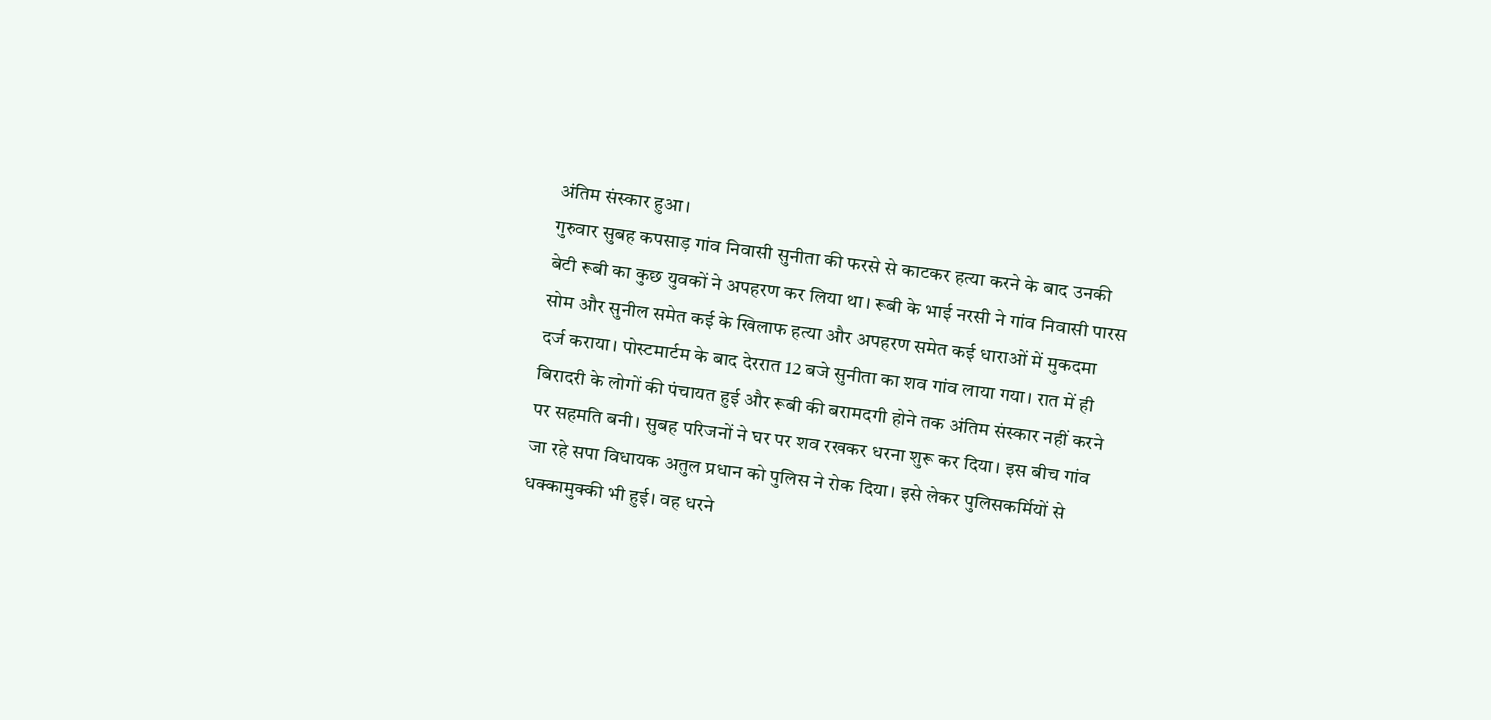अंतिम संस्कार हुआ।
गुरुवार सुबह कपसाड़ गांव निवासी सुनीता की फरसे से काटकर हत्या करने के बाद उनकी बेटी रूबी का कुछ युवकों ने अपहरण कर लिया था। रूबी के भाई नरसी ने गांव निवासी पारस सोम और सुनील समेत कई के खिलाफ हत्या और अपहरण समेत कई धाराओं में मुकदमा दर्ज कराया। पोस्टमार्टम के बाद देररात 12 बजे सुनीता का शव गांव लाया गया। रात में ही बिरादरी के लोगों की पंचायत हुई और रूबी की बरामदगी होने तक अंतिम संस्कार नहीं करने पर सहमति बनी। सुबह परिजनों ने घर पर शव रखकर धरना शुरू कर दिया। इस बीच गांव जा रहे सपा विधायक अतुल प्रधान को पुलिस ने रोक दिया। इसे लेकर पुलिसकर्मियों से धक्कामुक्की भी हुई। वह धरने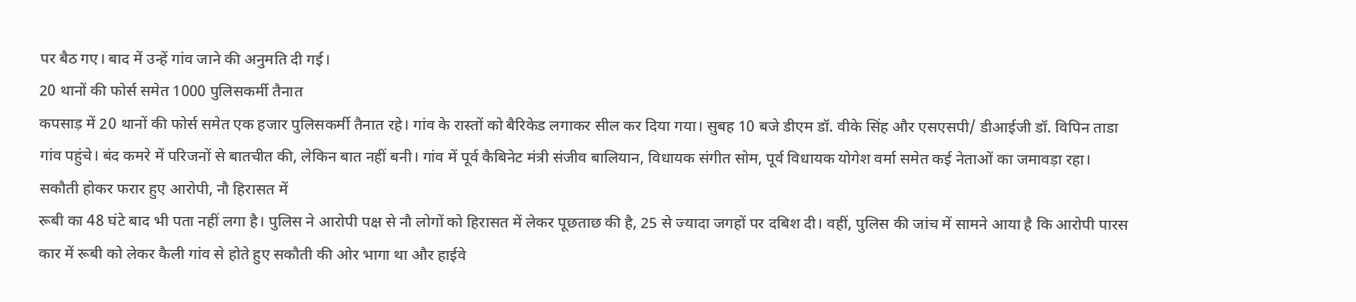पर बैठ गए। बाद में उन्हें गांव जाने की अनुमति दी गई।
20 थानों की फोर्स समेत 1000 पुलिसकर्मी तैनात
कपसाड़ में 20 थानों की फोर्स समेत एक हजार पुलिसकर्मी तैनात रहे। गांव के रास्तों को बैरिकेड लगाकर सील कर दिया गया। सुबह 10 बजे डीएम डॉ. वीके सिंह और एसएसपी/ डीआईजी डॉ. विपिन ताडा गांव पहुंचे। बंद कमरे में परिजनों से बातचीत की, लेकिन बात नहीं बनी। गांव में पूर्व कैबिनेट मंत्री संजीव बालियान, विधायक संगीत सोम, पूर्व विधायक योगेश वर्मा समेत कई नेताओं का जमावड़ा रहा।
सकौती होकर फरार हुए आरोपी, नौ हिरासत में
रूबी का 48 घंटे बाद भी पता नहीं लगा है। पुलिस ने आरोपी पक्ष से नौ लोगों को हिरासत में लेकर पूछताछ की है, 25 से ज्यादा जगहों पर दबिश दी। वहीं, पुलिस की जांच में सामने आया है कि आरोपी पारस कार में रूबी को लेकर कैली गांव से होते हुए सकौती की ओर भागा था और हाईवे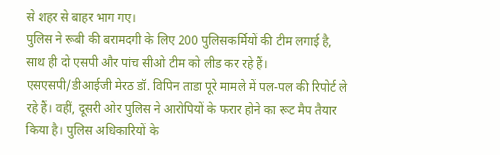से शहर से बाहर भाग गए।
पुलिस ने रूबी की बरामदगी के लिए 200 पुलिसकर्मियों की टीम लगाई है, साथ ही दो एसपी और पांच सीओ टीम को लीड कर रहे हैं। एसएसपी/डीआईजी मेरठ डॉ. विपिन ताडा पूरे मामले में पल-पल की रिपोर्ट ले रहे हैं। वहीं, दूसरी ओर पुलिस ने आरोपियों के फरार होने का रूट मैप तैयार किया है। पुलिस अधिकारियों के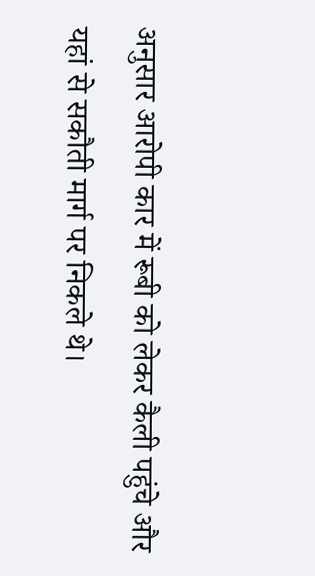अनुसार आरोपी कार में रूबी को लेकर कैली पहुंचे और यहां से सकौती मार्ग पर निकले थे।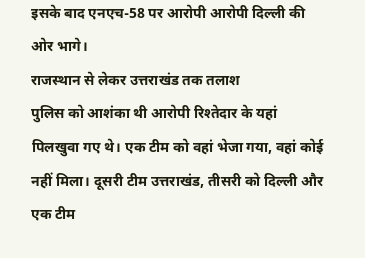इसके बाद एनएच-58 पर आरोपी आरोपी दिल्ली की ओर भागे।
राजस्थान से लेकर उत्तराखंड तक तलाश
पुलिस को आशंका थी आरोपी रिश्तेदार के यहां पिलखुवा गए थे। एक टीम को वहां भेजा गया, वहां कोई नहीं मिला। दूसरी टीम उत्तराखंड, तीसरी को दिल्ली और एक टीम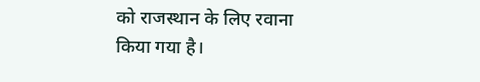को राजस्थान के लिए रवाना किया गया है।